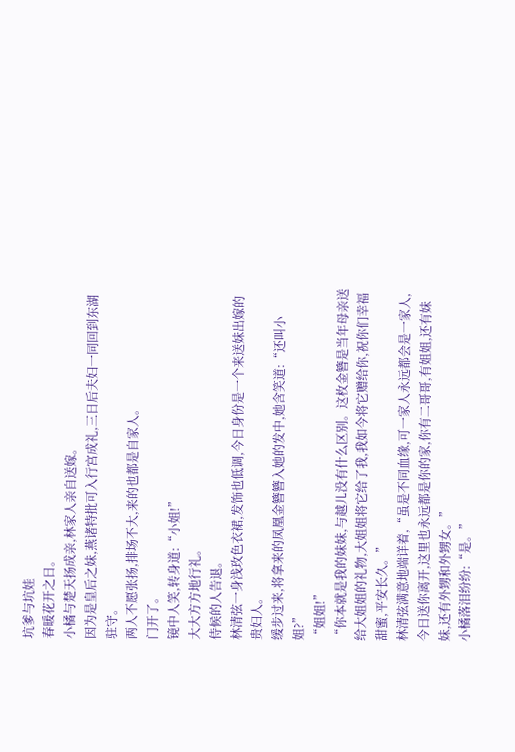坑爹与坑娃
春暖花开之日。
小橘与楚天扬成亲,林家人亲自送嫁。
因为是皇后之妹,燕诸特批可入行宫成礼,三日后夫妇一同回到东湖驻守。
两人不愿张扬,排场不大,来的也都是自家人。
门开了。
镜中人笑,转身道:“小姐!”
大大方方地行礼。
侍候的人告退。
林清弦一身浅玫色衣裙,发饰也低调,今日身份是一个来送妹出嫁的贵妇人。
缓步过来,将拿来的凤凰金簪簪入她的发中,她含笑道:“还叫小姐?”
“姐姐!”
“你本就是我的妹妹,与越儿没有什么区别。这枚金簪是当年母亲送给大姐姐的礼物,大姐姐将它给了我,我如今将它赠给你,祝你们幸福甜蜜,平安长久。”
林清弦满意地端详着,“虽是不同血缘,可一家人永远都会是一家人,今日送你离开,这里也永远都是你的家,你有二哥哥,有姐姐,还有妹妹,还有外甥和外甥女。”
小橘落泪纷纷:“是。”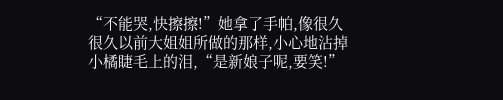“不能哭,快擦擦!”她拿了手帕,像很久很久以前大姐姐所做的那样,小心地沾掉小橘睫毛上的泪,“是新娘子呢,要笑!”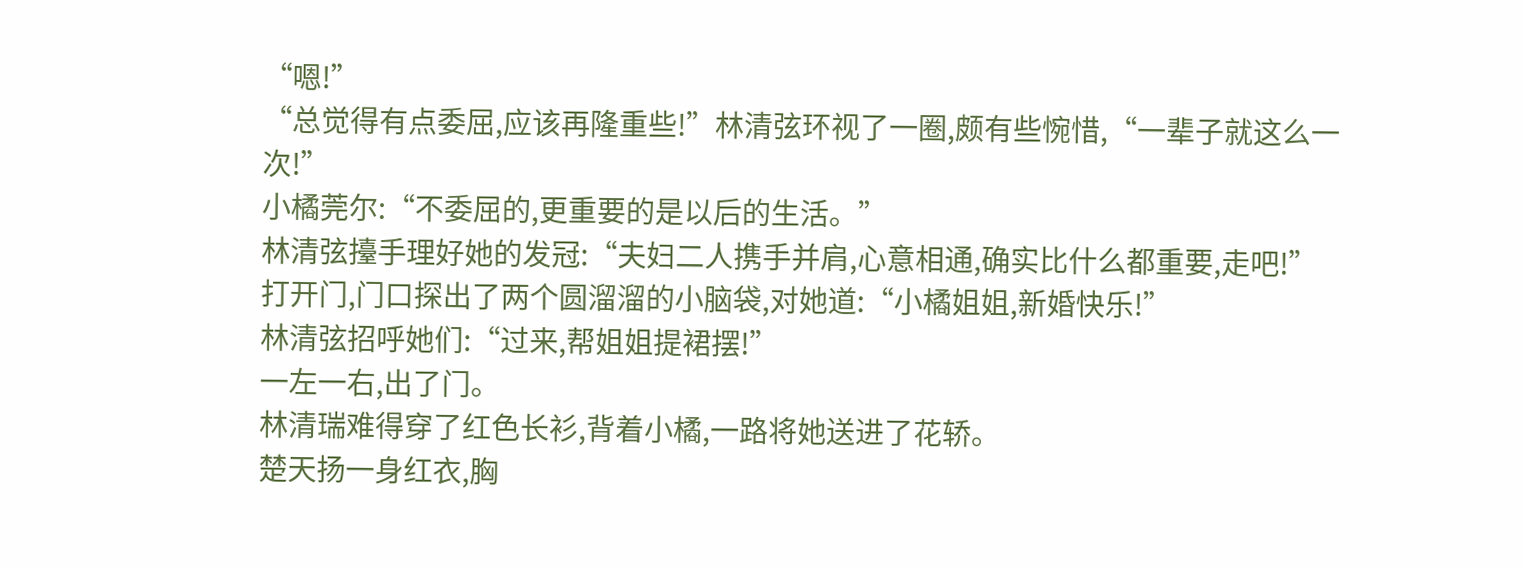“嗯!”
“总觉得有点委屈,应该再隆重些!”林清弦环视了一圈,颇有些惋惜,“一辈子就这么一次!”
小橘莞尔:“不委屈的,更重要的是以后的生活。”
林清弦擡手理好她的发冠:“夫妇二人携手并肩,心意相通,确实比什么都重要,走吧!”
打开门,门口探出了两个圆溜溜的小脑袋,对她道:“小橘姐姐,新婚快乐!”
林清弦招呼她们:“过来,帮姐姐提裙摆!”
一左一右,出了门。
林清瑞难得穿了红色长衫,背着小橘,一路将她送进了花轿。
楚天扬一身红衣,胸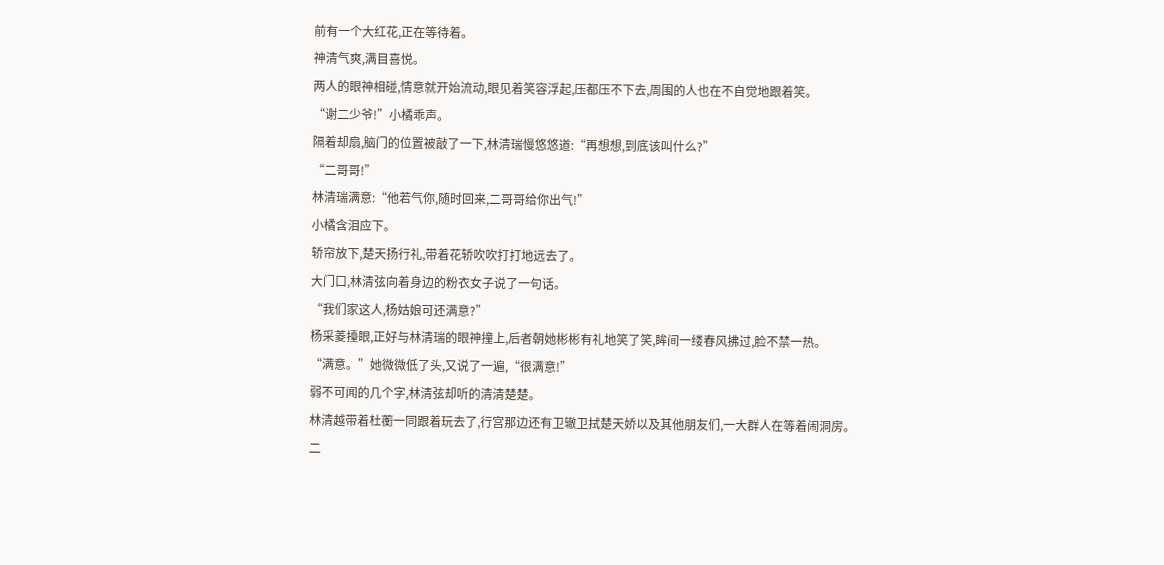前有一个大红花,正在等待着。
神清气爽,满目喜悦。
两人的眼神相碰,情意就开始流动,眼见着笑容浮起,压都压不下去,周围的人也在不自觉地跟着笑。
“谢二少爷!”小橘乖声。
隔着却扇,脑门的位置被敲了一下,林清瑞慢悠悠道:“再想想,到底该叫什么?”
“二哥哥!”
林清瑞满意:“他若气你,随时回来,二哥哥给你出气!”
小橘含泪应下。
轿帘放下,楚天扬行礼,带着花轿吹吹打打地远去了。
大门口,林清弦向着身边的粉衣女子说了一句话。
“我们家这人,杨姑娘可还满意?”
杨采菱擡眼,正好与林清瑞的眼神撞上,后者朝她彬彬有礼地笑了笑,眸间一缕春风拂过,脸不禁一热。
“满意。”她微微低了头,又说了一遍,“很满意!”
弱不可闻的几个字,林清弦却听的清清楚楚。
林清越带着杜蘅一同跟着玩去了,行宫那边还有卫辙卫拭楚天娇以及其他朋友们,一大群人在等着闹洞房。
二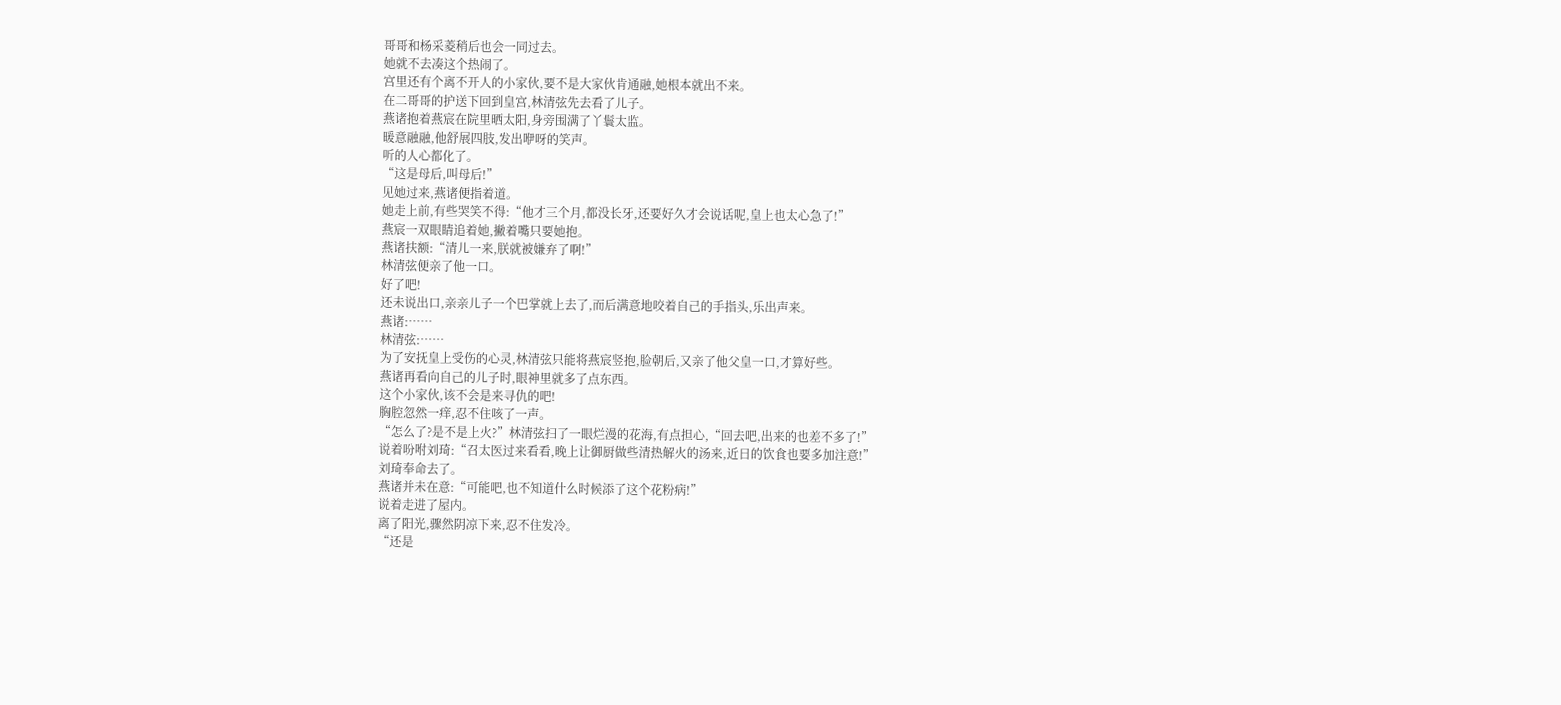哥哥和杨采菱稍后也会一同过去。
她就不去凑这个热闹了。
宫里还有个离不开人的小家伙,要不是大家伙肯通融,她根本就出不来。
在二哥哥的护送下回到皇宫,林清弦先去看了儿子。
燕诸抱着燕宸在院里晒太阳,身旁围满了丫鬟太监。
暖意融融,他舒展四肢,发出咿呀的笑声。
听的人心都化了。
“这是母后,叫母后!”
见她过来,燕诸便指着道。
她走上前,有些哭笑不得:“他才三个月,都没长牙,还要好久才会说话呢,皇上也太心急了!”
燕宸一双眼睛追着她,撇着嘴只要她抱。
燕诸扶额:“清儿一来,朕就被嫌弃了啊!”
林清弦便亲了他一口。
好了吧!
还未说出口,亲亲儿子一个巴掌就上去了,而后满意地咬着自己的手指头,乐出声来。
燕诸:……
林清弦:……
为了安抚皇上受伤的心灵,林清弦只能将燕宸竖抱,脸朝后,又亲了他父皇一口,才算好些。
燕诸再看向自己的儿子时,眼神里就多了点东西。
这个小家伙,该不会是来寻仇的吧!
胸腔忽然一痒,忍不住咳了一声。
“怎么了?是不是上火?”林清弦扫了一眼烂漫的花海,有点担心,“回去吧,出来的也差不多了!”
说着吩咐刘琦:“召太医过来看看,晚上让御厨做些清热解火的汤来,近日的饮食也要多加注意!”
刘琦奉命去了。
燕诸并未在意:“可能吧,也不知道什么时候添了这个花粉病!”
说着走进了屋内。
离了阳光,骤然阴凉下来,忍不住发冷。
“还是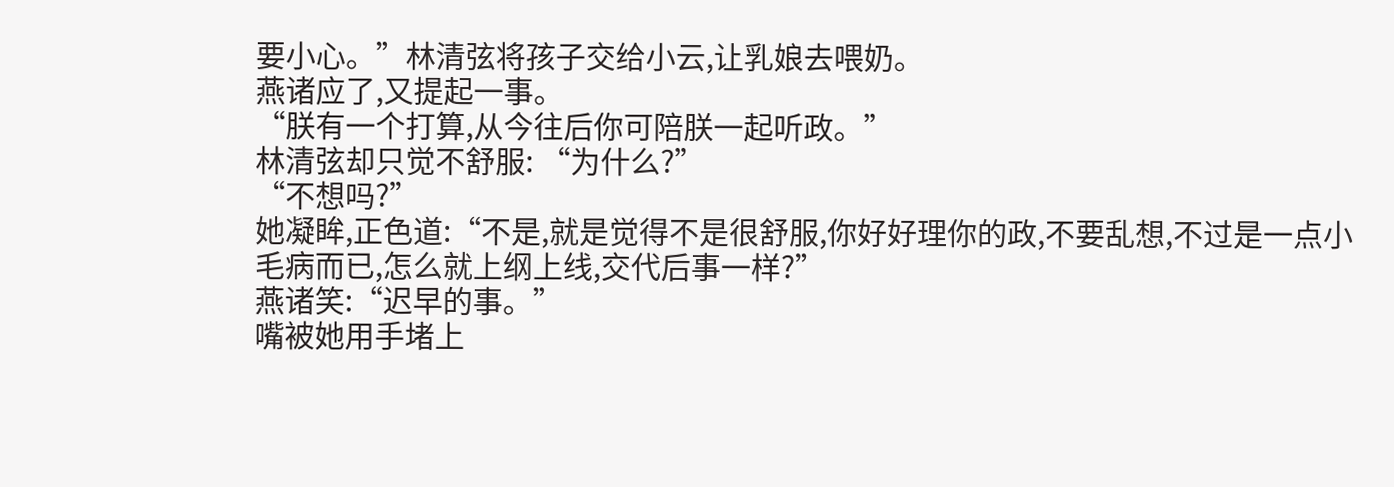要小心。”林清弦将孩子交给小云,让乳娘去喂奶。
燕诸应了,又提起一事。
“朕有一个打算,从今往后你可陪朕一起听政。”
林清弦却只觉不舒服: “为什么?”
“不想吗?”
她凝眸,正色道:“不是,就是觉得不是很舒服,你好好理你的政,不要乱想,不过是一点小毛病而已,怎么就上纲上线,交代后事一样?”
燕诸笑:“迟早的事。”
嘴被她用手堵上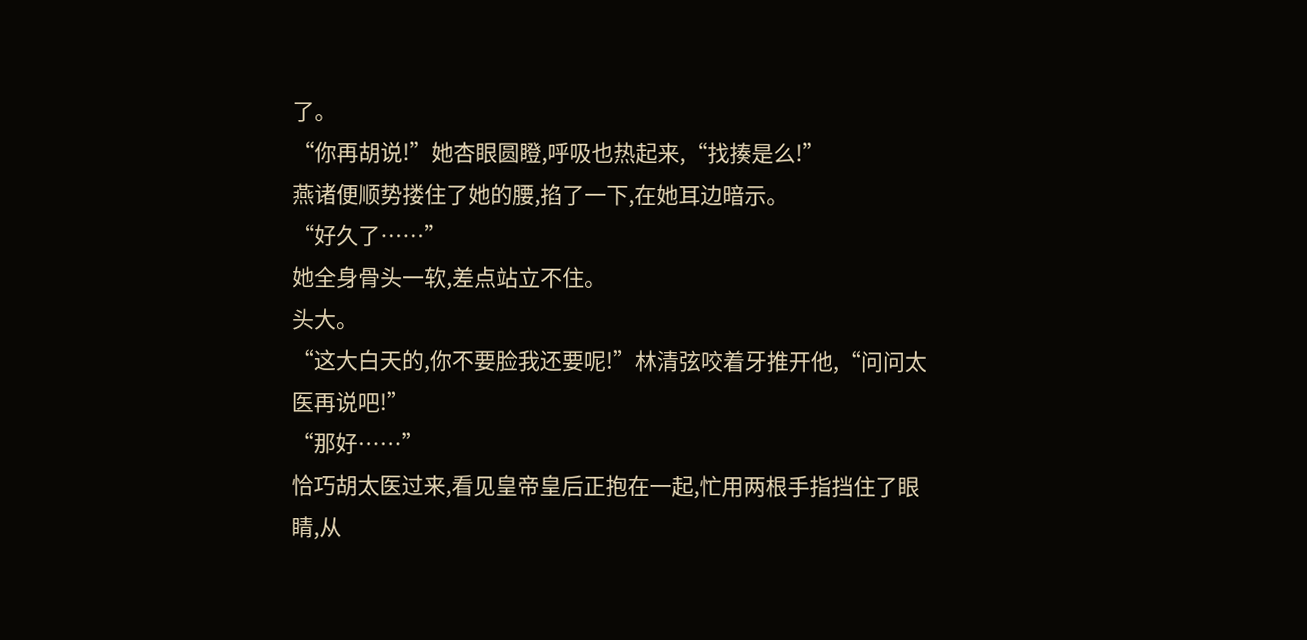了。
“你再胡说!”她杏眼圆瞪,呼吸也热起来,“找揍是么!”
燕诸便顺势搂住了她的腰,掐了一下,在她耳边暗示。
“好久了……”
她全身骨头一软,差点站立不住。
头大。
“这大白天的,你不要脸我还要呢!”林清弦咬着牙推开他,“问问太医再说吧!”
“那好……”
恰巧胡太医过来,看见皇帝皇后正抱在一起,忙用两根手指挡住了眼睛,从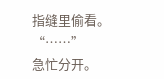指缝里偷看。
“……”
急忙分开。